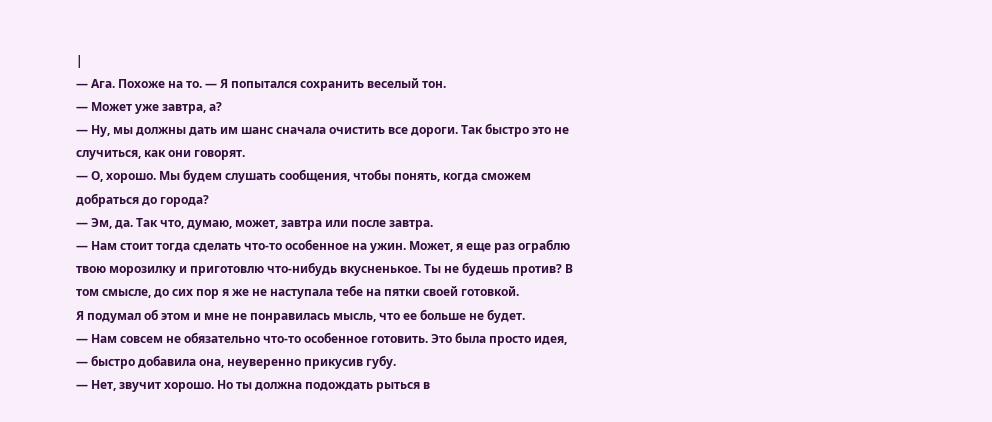|
— Ага. Похоже на то. — Я попытался сохранить веселый тон.
— Может уже завтра, а?
— Ну, мы должны дать им шанс сначала очистить все дороги. Так быстро это не случиться, как они говорят.
— О, хорошо. Мы будем слушать сообщения, чтобы понять, когда сможем добраться до города?
— Эм, да. Так что, думаю, может, завтра или после завтра.
— Нам стоит тогда сделать что-то особенное на ужин. Может, я еще раз ограблю твою морозилку и приготовлю что-нибудь вкусненькое. Ты не будешь против? В том смысле, до сих пор я же не наступала тебе на пятки своей готовкой.
Я подумал об этом и мне не понравилась мысль, что ее больше не будет.
— Нам совсем не обязательно что-то особенное готовить. Это была просто идея, — быстро добавила она, неуверенно прикусив губу.
— Нет, звучит хорошо. Но ты должна подождать рыться в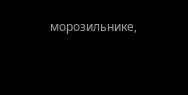морозильнике,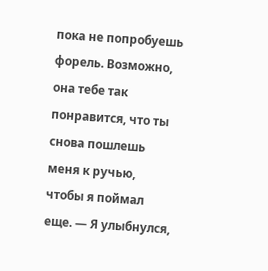пока не попробуешь форель. Возможно, она тебе так понравится, что ты снова пошлешь меня к ручью, чтобы я поймал еще. — Я улыбнулся,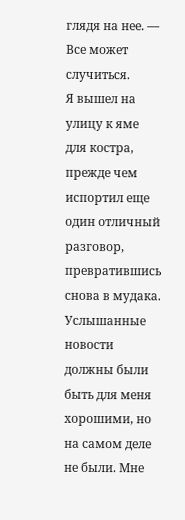глядя на нее. — Все может случиться.
Я вышел на улицу к яме для костра, прежде чем испортил еще один отличный разговор, превратившись снова в мудака. Услышанные новости должны были быть для меня хорошими, но на самом деле не были. Мне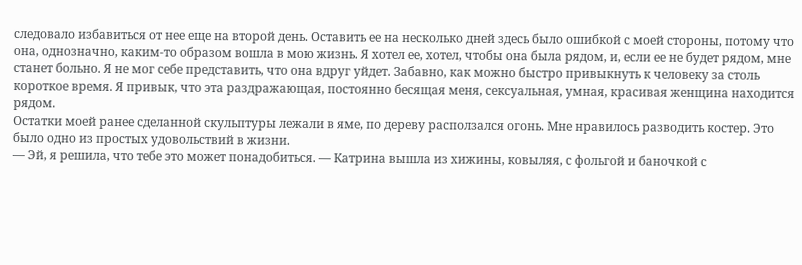следовало избавиться от нее еще на второй день. Оставить ее на несколько дней здесь было ошибкой с моей стороны, потому что она, однозначно, каким-то образом вошла в мою жизнь. Я хотел ее, хотел, чтобы она была рядом, и, если ее не будет рядом, мне станет больно. Я не мог себе представить, что она вдруг уйдет. Забавно, как можно быстро привыкнуть к человеку за столь короткое время. Я привык, что эта раздражающая, постоянно бесящая меня, сексуальная, умная, красивая женщина находится рядом.
Остатки моей ранее сделанной скульптуры лежали в яме, по дереву расползался огонь. Мне нравилось разводить костер. Это было одно из простых удовольствий в жизни.
— Эй, я решила, что тебе это может понадобиться. — Катрина вышла из хижины, ковыляя, с фольгой и баночкой с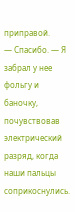приправой.
— Спасибо. — Я забрал у нее фольгу и баночку, почувствовав электрический разряд, когда наши пальцы соприкоснулись.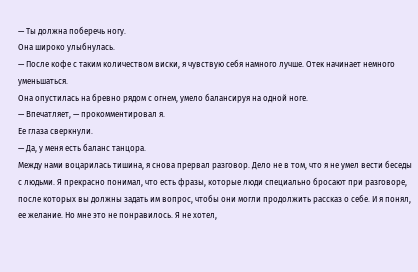— Ты должна поберечь ногу.
Она широко улыбнулась.
— После кофе с таким количеством виски, я чувствую себя намного лучше. Отек начинает немного уменьшаться.
Она опустилась на бревно рядом с огнем, умело балансируя на одной ноге.
— Впечатляет, — прокомментировал я.
Ее глаза сверкнули.
— Да, у меня есть баланс танцора.
Между нами воцарилась тишина, я снова прервал разговор. Дело не в том, что я не умел вести беседы с людьми. Я прекрасно понимал, что есть фразы, которые люди специально бросают при разговоре, после которых вы должны задать им вопрос, чтобы они могли продолжить рассказ о себе. И я понял, ее желание. Но мне это не понравилось. Я не хотел,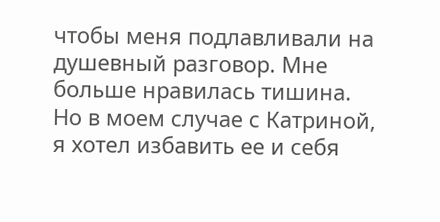чтобы меня подлавливали на душевный разговор. Мне больше нравилась тишина. Но в моем случае с Катриной, я хотел избавить ее и себя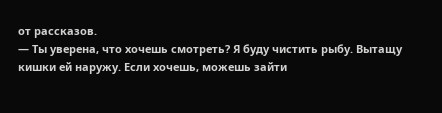от рассказов.
— Ты уверена, что хочешь смотреть? Я буду чистить рыбу. Вытащу кишки ей наружу. Если хочешь, можешь зайти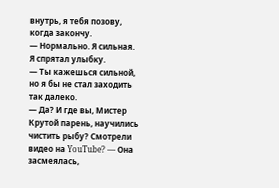внутрь, я тебя позову, когда закончу.
— Нормально. Я сильная.
Я спрятал улыбку.
— Ты кажешься сильной, но я бы не стал заходить так далеко.
— Да? И где вы, Мистер Крутой парень, научились чистить рыбу? Смотрели видео на YouTube? — Она засмеялась,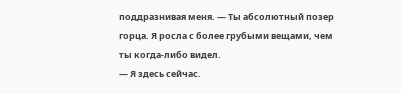поддразнивая меня. — Ты абсолютный позер горца. Я росла с более грубыми вещами, чем ты когда-либо видел.
— Я здесь сейчас.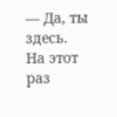— Да, ты здесь.
На этот раз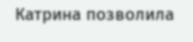Катрина позволила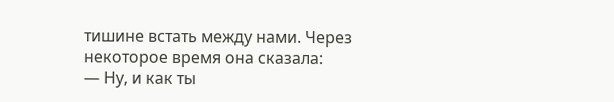тишине встать между нами. Через некоторое время она сказала:
— Ну, и как ты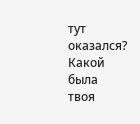тут оказался? Какой была твоя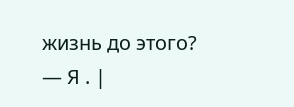жизнь до этого?
— Я . |